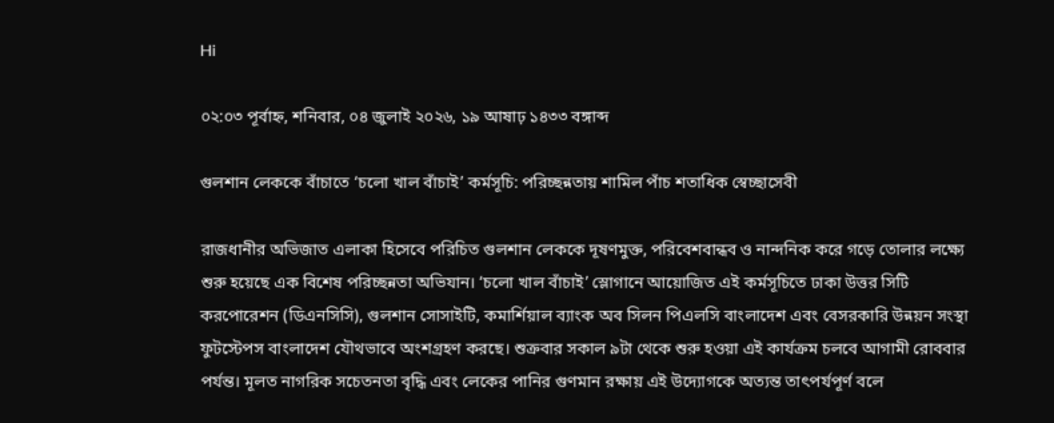Hi

০২:০৩ পূর্বাহ্ন, শনিবার, ০৪ জুলাই ২০২৬, ১৯ আষাঢ় ১৪৩৩ বঙ্গাব্দ

গুলশান লেককে বাঁচাতে ‘চলো খাল বাঁচাই’ কর্মসূচি: পরিচ্ছন্নতায় শামিল পাঁচ শতাধিক স্বেচ্ছাসেবী

রাজধানীর অভিজাত এলাকা হিসেবে পরিচিত গুলশান লেককে দূষণমুক্ত, পরিবেশবান্ধব ও নান্দনিক করে গড়ে তোলার লক্ষ্যে শুরু হয়েছে এক বিশেষ পরিচ্ছন্নতা অভিযান। ‘চলো খাল বাঁচাই’ স্লোগানে আয়োজিত এই কর্মসূচিতে ঢাকা উত্তর সিটি করপোরেশন (ডিএনসিসি), গুলশান সোসাইটি, কমার্শিয়াল ব্যাংক অব সিলন পিএলসি বাংলাদেশ এবং বেসরকারি উন্নয়ন সংস্থা ফুটস্টেপস বাংলাদেশ যৌথভাবে অংশগ্রহণ করছে। শুক্রবার সকাল ৯টা থেকে শুরু হওয়া এই কার্যক্রম চলবে আগামী রোববার পর্যন্ত। মূলত নাগরিক সচেতনতা বৃদ্ধি এবং লেকের পানির গুণমান রক্ষায় এই উদ্যোগকে অত্যন্ত তাৎপর্যপূর্ণ বলে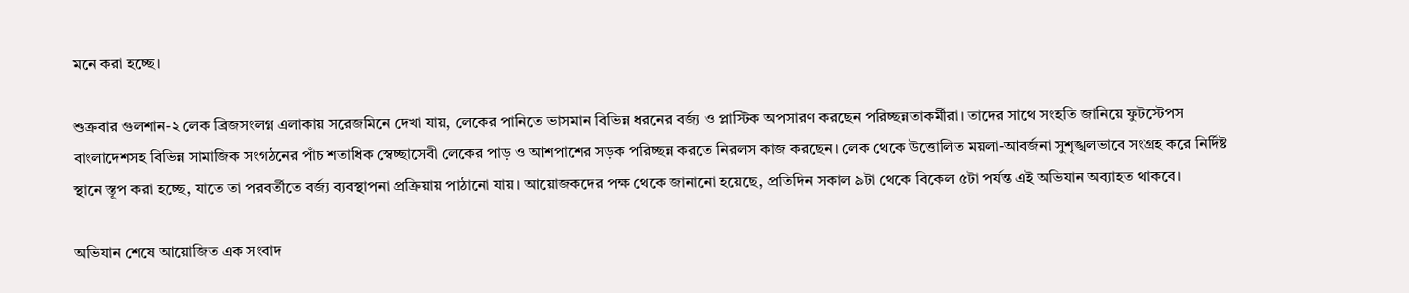মনে করা হচ্ছে।

শুক্রবার গুলশান-২ লেক ব্রিজসংলগ্ন এলাকায় সরেজমিনে দেখা যায়, লেকের পানিতে ভাসমান বিভিন্ন ধরনের বর্জ্য ও প্লাস্টিক অপসারণ করছেন পরিচ্ছন্নতাকর্মীরা। তাদের সাথে সংহতি জানিয়ে ফুটস্টেপস বাংলাদেশসহ বিভিন্ন সামাজিক সংগঠনের পাঁচ শতাধিক স্বেচ্ছাসেবী লেকের পাড় ও আশপাশের সড়ক পরিচ্ছন্ন করতে নিরলস কাজ করছেন। লেক থেকে উত্তোলিত ময়লা-আবর্জনা সুশৃঙ্খলভাবে সংগ্রহ করে নির্দিষ্ট স্থানে স্তূপ করা হচ্ছে, যাতে তা পরবর্তীতে বর্জ্য ব্যবস্থাপনা প্রক্রিয়ায় পাঠানো যায়। আয়োজকদের পক্ষ থেকে জানানো হয়েছে, প্রতিদিন সকাল ৯টা থেকে বিকেল ৫টা পর্যন্ত এই অভিযান অব্যাহত থাকবে।

অভিযান শেষে আয়োজিত এক সংবাদ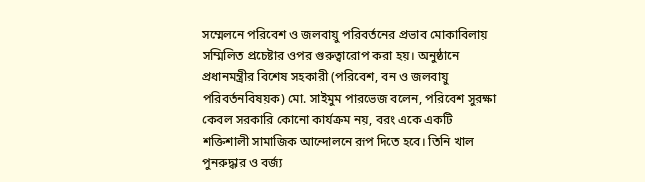সম্মেলনে পরিবেশ ও জলবায়ু পরিবর্তনের প্রভাব মোকাবিলায় সম্মিলিত প্রচেষ্টার ওপর গুরুত্বারোপ করা হয়। অনুষ্ঠানে প্রধানমন্ত্রীর বিশেষ সহকারী (পরিবেশ, বন ও জলবায়ু পরিবর্তনবিষয়ক) মো. সাইমুম পারভেজ বলেন, পরিবেশ সুরক্ষা কেবল সরকারি কোনো কার্যক্রম নয়, বরং একে একটি শক্তিশালী সামাজিক আন্দোলনে রূপ দিতে হবে। তিনি খাল পুনরুদ্ধার ও বর্জ্য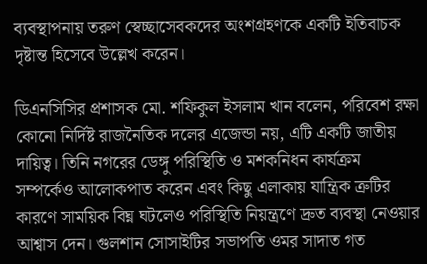ব্যবস্থাপনায় তরুণ স্বেচ্ছাসেবকদের অংশগ্রহণকে একটি ইতিবাচক দৃষ্টান্ত হিসেবে উল্লেখ করেন।

ডিএনসিসির প্রশাসক মো. শফিকুল ইসলাম খান বলেন, পরিবেশ রক্ষা কোনো নির্দিষ্ট রাজনৈতিক দলের এজেন্ডা নয়, এটি একটি জাতীয় দায়িত্ব। তিনি নগরের ডেঙ্গু পরিস্থিতি ও মশকনিধন কার্যক্রম সম্পর্কেও আলোকপাত করেন এবং কিছু এলাকায় যান্ত্রিক ত্রুটির কারণে সাময়িক বিঘ্ন ঘটলেও পরিস্থিতি নিয়ন্ত্রণে দ্রুত ব্যবস্থা নেওয়ার আশ্বাস দেন। গুলশান সোসাইটির সভাপতি ওমর সাদাত গত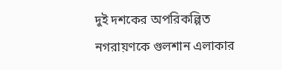দুই দশকের অপরিকল্পিত নগরায়ণকে গুলশান এলাকার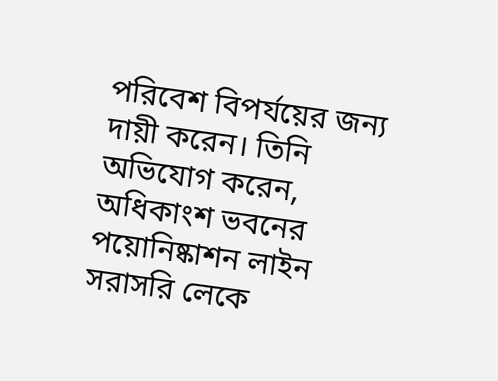পরিবেশ বিপর্যয়ের জন্য দায়ী করেন। তিনি অভিযোগ করেন, অধিকাংশ ভবনের পয়োনিষ্কাশন লাইন সরাসরি লেকে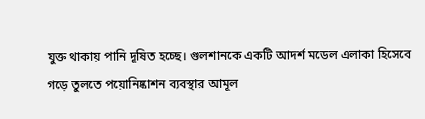যুক্ত থাকায় পানি দূষিত হচ্ছে। গুলশানকে একটি আদর্শ মডেল এলাকা হিসেবে গড়ে তুলতে পয়োনিষ্কাশন ব্যবস্থার আমূল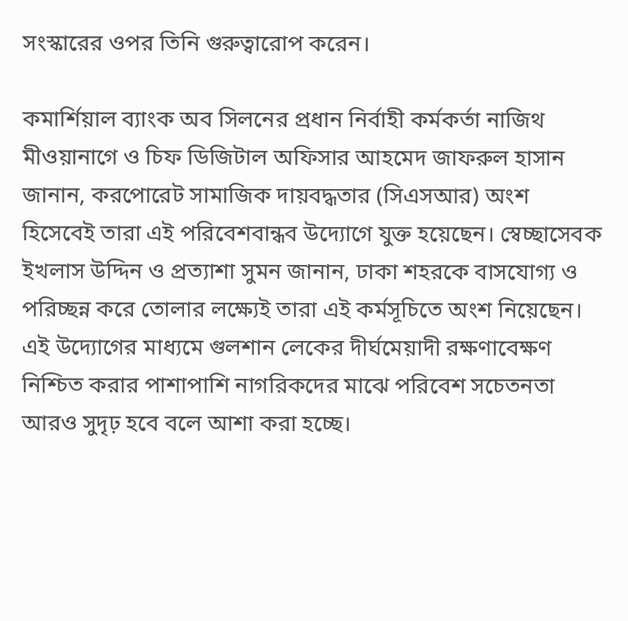সংস্কারের ওপর তিনি গুরুত্বারোপ করেন।

কমার্শিয়াল ব্যাংক অব সিলনের প্রধান নির্বাহী কর্মকর্তা নাজিথ মীওয়ানাগে ও চিফ ডিজিটাল অফিসার আহমেদ জাফরুল হাসান জানান, করপোরেট সামাজিক দায়বদ্ধতার (সিএসআর) অংশ হিসেবেই তারা এই পরিবেশবান্ধব উদ্যোগে যুক্ত হয়েছেন। স্বেচ্ছাসেবক ইখলাস উদ্দিন ও প্রত্যাশা সুমন জানান, ঢাকা শহরকে বাসযোগ্য ও পরিচ্ছন্ন করে তোলার লক্ষ্যেই তারা এই কর্মসূচিতে অংশ নিয়েছেন। এই উদ্যোগের মাধ্যমে গুলশান লেকের দীর্ঘমেয়াদী রক্ষণাবেক্ষণ নিশ্চিত করার পাশাপাশি নাগরিকদের মাঝে পরিবেশ সচেতনতা আরও সুদৃঢ় হবে বলে আশা করা হচ্ছে।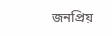জনপ্রিয়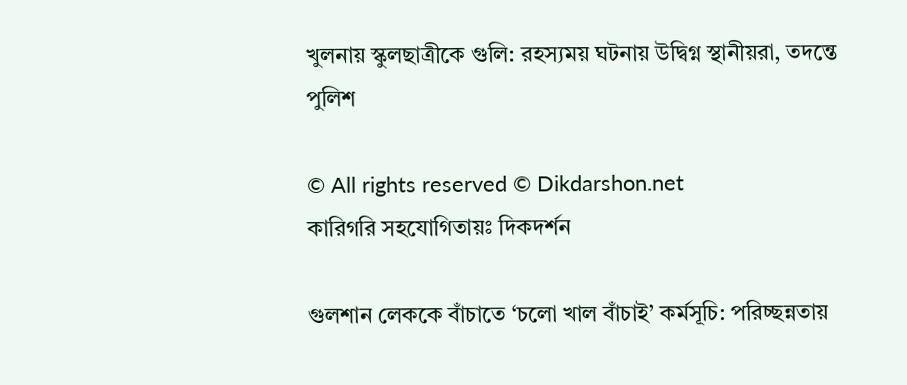খুলনায় স্কুলছাত্রীকে গুলি: রহস্যময় ঘটনায় উদ্বিগ্ন স্থানীয়রা, তদন্তে পুলিশ

© All rights reserved © Dikdarshon.net
কারিগরি সহযোগিতায়ঃ দিকদর্শন

গুলশান লেককে বাঁচাতে ‘চলো খাল বাঁচাই’ কর্মসূচি: পরিচ্ছন্নতায়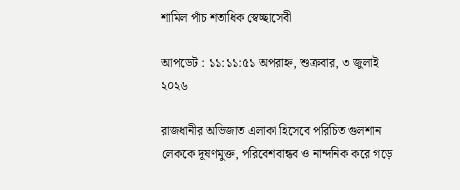শামিল পাঁচ শতাধিক স্বেচ্ছাসেবী

আপডেট : ১১:১১:৫১ অপরাহ্ন, শুক্রবার, ৩ জুলাই ২০২৬

রাজধানীর অভিজাত এলাকা হিসেবে পরিচিত গুলশান লেককে দূষণমুক্ত, পরিবেশবান্ধব ও নান্দনিক করে গড়ে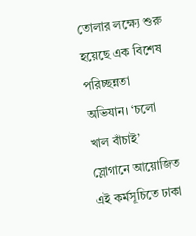তোলার লক্ষ্যে শুরু হয়েছে এক বিশেষ পরিচ্ছন্নতা অভিযান। ‘চলো খাল বাঁচাই’ স্লোগানে আয়োজিত এই কর্মসূচিতে ঢাকা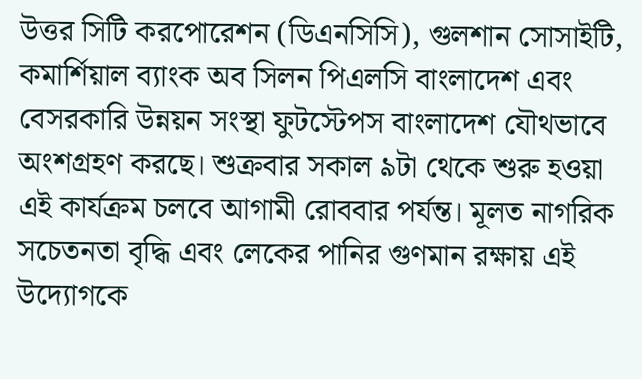উত্তর সিটি করপোরেশন (ডিএনসিসি), গুলশান সোসাইটি, কমার্শিয়াল ব্যাংক অব সিলন পিএলসি বাংলাদেশ এবং বেসরকারি উন্নয়ন সংস্থা ফুটস্টেপস বাংলাদেশ যৌথভাবে অংশগ্রহণ করছে। শুক্রবার সকাল ৯টা থেকে শুরু হওয়া এই কার্যক্রম চলবে আগামী রোববার পর্যন্ত। মূলত নাগরিক সচেতনতা বৃদ্ধি এবং লেকের পানির গুণমান রক্ষায় এই উদ্যোগকে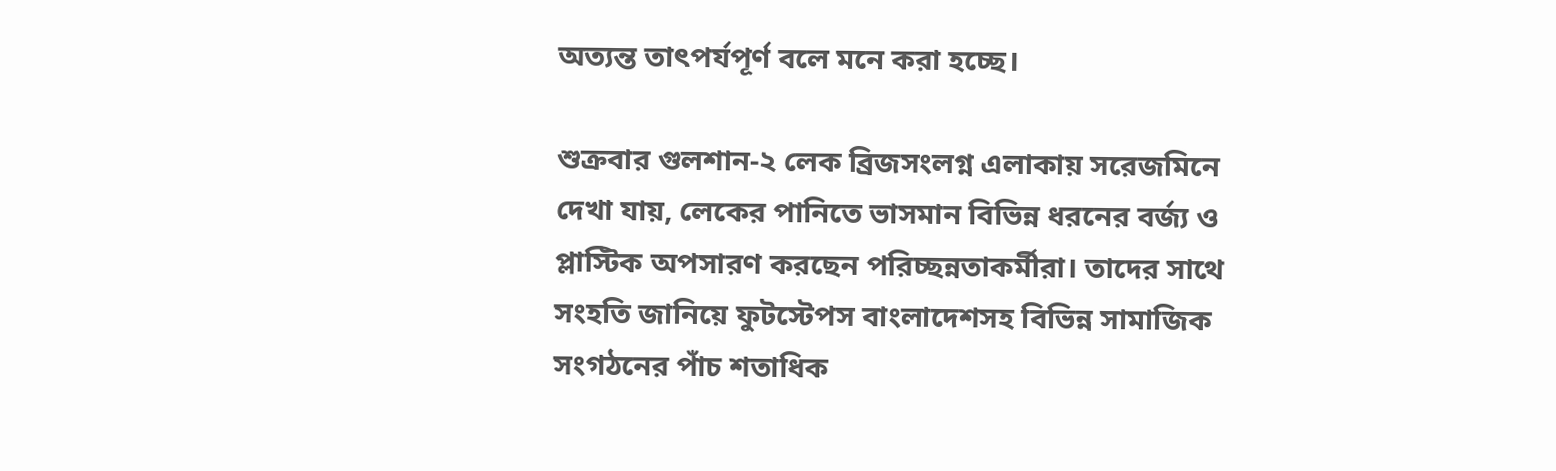অত্যন্ত তাৎপর্যপূর্ণ বলে মনে করা হচ্ছে।

শুক্রবার গুলশান-২ লেক ব্রিজসংলগ্ন এলাকায় সরেজমিনে দেখা যায়, লেকের পানিতে ভাসমান বিভিন্ন ধরনের বর্জ্য ও প্লাস্টিক অপসারণ করছেন পরিচ্ছন্নতাকর্মীরা। তাদের সাথে সংহতি জানিয়ে ফুটস্টেপস বাংলাদেশসহ বিভিন্ন সামাজিক সংগঠনের পাঁচ শতাধিক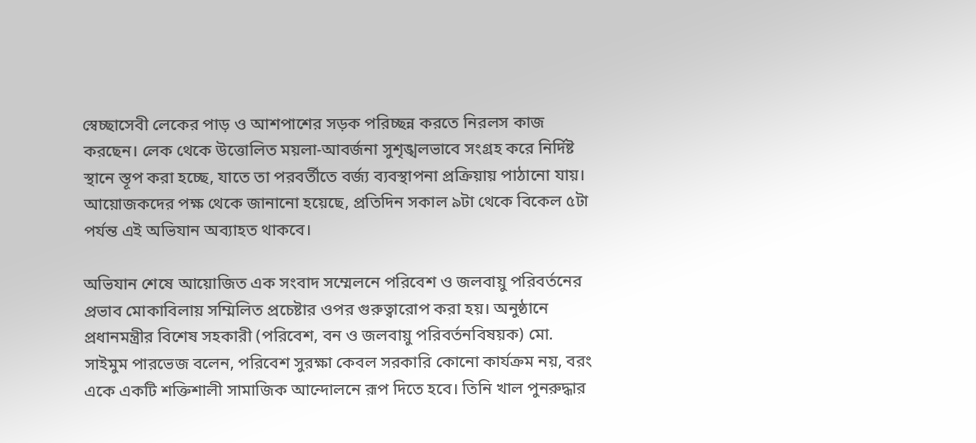স্বেচ্ছাসেবী লেকের পাড় ও আশপাশের সড়ক পরিচ্ছন্ন করতে নিরলস কাজ করছেন। লেক থেকে উত্তোলিত ময়লা-আবর্জনা সুশৃঙ্খলভাবে সংগ্রহ করে নির্দিষ্ট স্থানে স্তূপ করা হচ্ছে, যাতে তা পরবর্তীতে বর্জ্য ব্যবস্থাপনা প্রক্রিয়ায় পাঠানো যায়। আয়োজকদের পক্ষ থেকে জানানো হয়েছে, প্রতিদিন সকাল ৯টা থেকে বিকেল ৫টা পর্যন্ত এই অভিযান অব্যাহত থাকবে।

অভিযান শেষে আয়োজিত এক সংবাদ সম্মেলনে পরিবেশ ও জলবায়ু পরিবর্তনের প্রভাব মোকাবিলায় সম্মিলিত প্রচেষ্টার ওপর গুরুত্বারোপ করা হয়। অনুষ্ঠানে প্রধানমন্ত্রীর বিশেষ সহকারী (পরিবেশ, বন ও জলবায়ু পরিবর্তনবিষয়ক) মো. সাইমুম পারভেজ বলেন, পরিবেশ সুরক্ষা কেবল সরকারি কোনো কার্যক্রম নয়, বরং একে একটি শক্তিশালী সামাজিক আন্দোলনে রূপ দিতে হবে। তিনি খাল পুনরুদ্ধার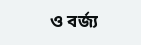ও বর্জ্য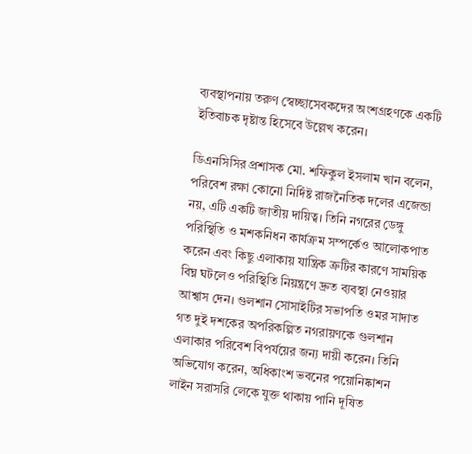ব্যবস্থাপনায় তরুণ স্বেচ্ছাসেবকদের অংশগ্রহণকে একটি ইতিবাচক দৃষ্টান্ত হিসেবে উল্লেখ করেন।

ডিএনসিসির প্রশাসক মো. শফিকুল ইসলাম খান বলেন, পরিবেশ রক্ষা কোনো নির্দিষ্ট রাজনৈতিক দলের এজেন্ডা নয়, এটি একটি জাতীয় দায়িত্ব। তিনি নগরের ডেঙ্গু পরিস্থিতি ও মশকনিধন কার্যক্রম সম্পর্কেও আলোকপাত করেন এবং কিছু এলাকায় যান্ত্রিক ত্রুটির কারণে সাময়িক বিঘ্ন ঘটলেও পরিস্থিতি নিয়ন্ত্রণে দ্রুত ব্যবস্থা নেওয়ার আশ্বাস দেন। গুলশান সোসাইটির সভাপতি ওমর সাদাত গত দুই দশকের অপরিকল্পিত নগরায়ণকে গুলশান এলাকার পরিবেশ বিপর্যয়ের জন্য দায়ী করেন। তিনি অভিযোগ করেন, অধিকাংশ ভবনের পয়োনিষ্কাশন লাইন সরাসরি লেকে যুক্ত থাকায় পানি দূষিত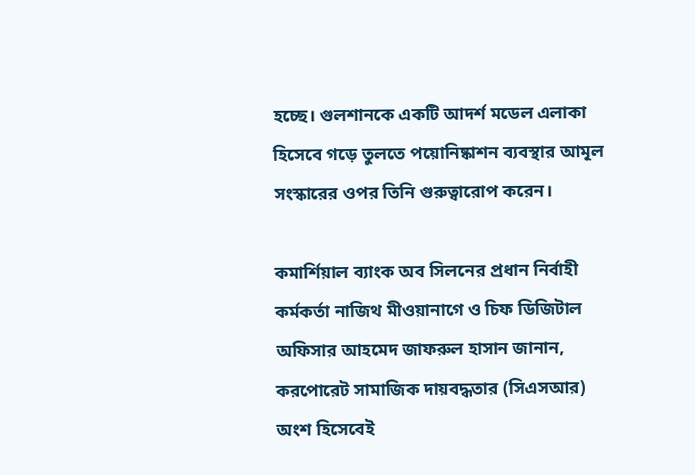হচ্ছে। গুলশানকে একটি আদর্শ মডেল এলাকা হিসেবে গড়ে তুলতে পয়োনিষ্কাশন ব্যবস্থার আমূল সংস্কারের ওপর তিনি গুরুত্বারোপ করেন।

কমার্শিয়াল ব্যাংক অব সিলনের প্রধান নির্বাহী কর্মকর্তা নাজিথ মীওয়ানাগে ও চিফ ডিজিটাল অফিসার আহমেদ জাফরুল হাসান জানান, করপোরেট সামাজিক দায়বদ্ধতার (সিএসআর) অংশ হিসেবেই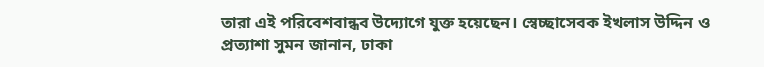তারা এই পরিবেশবান্ধব উদ্যোগে যুক্ত হয়েছেন। স্বেচ্ছাসেবক ইখলাস উদ্দিন ও প্রত্যাশা সুমন জানান, ঢাকা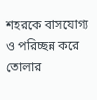শহরকে বাসযোগ্য ও পরিচ্ছন্ন করে তোলার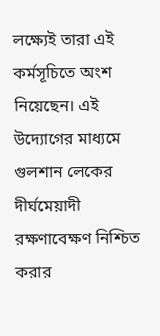লক্ষ্যেই তারা এই কর্মসূচিতে অংশ নিয়েছেন। এই উদ্যোগের মাধ্যমে গুলশান লেকের দীর্ঘমেয়াদী রক্ষণাবেক্ষণ নিশ্চিত করার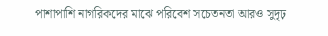পাশাপাশি নাগরিকদের মাঝে পরিবেশ সচেতনতা আরও সুদৃঢ়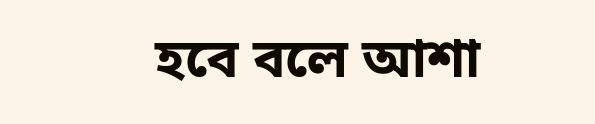হবে বলে আশা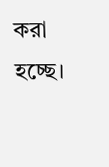করা হচ্ছে।